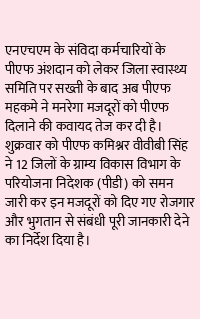एनएचएम के संविदा कर्मचारियों के पीएफ अंशदान को लेकर जिला स्वास्थ्य समिति पर सख्ती के बाद अब पीएफ महकमे ने मनरेगा मजदूरों को पीएफ दिलाने की कवायद तेज कर दी है। शुक्रवार को पीएफ कमिश्नर वीवीबी सिंह ने 12 जिलों के ग्राम्य विकास विभाग के परियोजना निदेशक (पीडी) को समन जारी कर इन मजदूरों को दिए गए रोजगार और भुगतान से संबंधी पूरी जानकारी देने का निर्देश दिया है।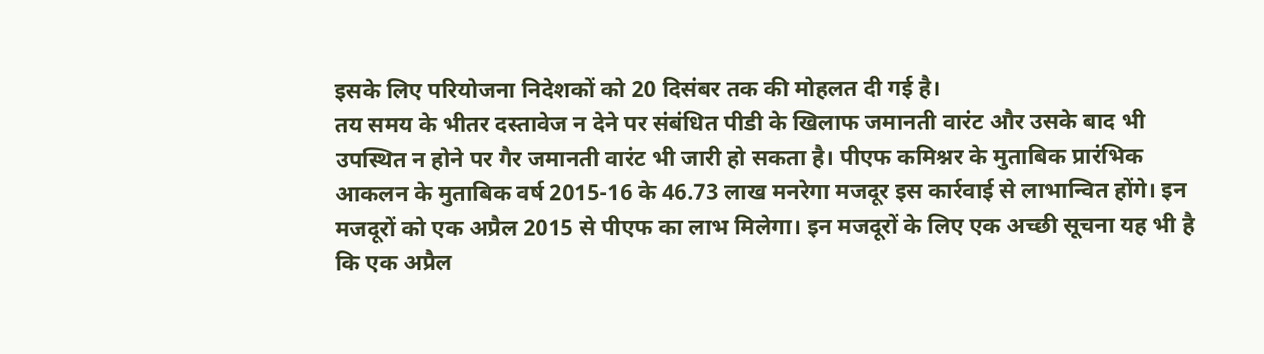इसके लिए परियोजना निदेशकों को 20 दिसंबर तक की मोहलत दी गई है।
तय समय के भीतर दस्तावेज न देने पर संबंधित पीडी के खिलाफ जमानती वारंट और उसके बाद भी उपस्थित न होने पर गैर जमानती वारंट भी जारी हो सकता है। पीएफ कमिश्नर के मुताबिक प्रारंभिक आकलन के मुताबिक वर्ष 2015-16 के 46.73 लाख मनरेगा मजदूर इस कार्रवाई से लाभान्वित होंगे। इन मजदूरों को एक अप्रैल 2015 से पीएफ का लाभ मिलेगा। इन मजदूरों के लिए एक अच्छी सूचना यह भी है कि एक अप्रैल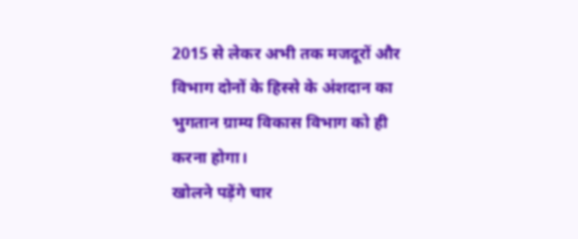2015 से लेकर अभी तक मजदूरों और विभाग दोनों के हिस्से के अंशदान का भुगतान ग्राम्य विकास विभाग को ही करना होगा।
खोलने पड़ेंगे चार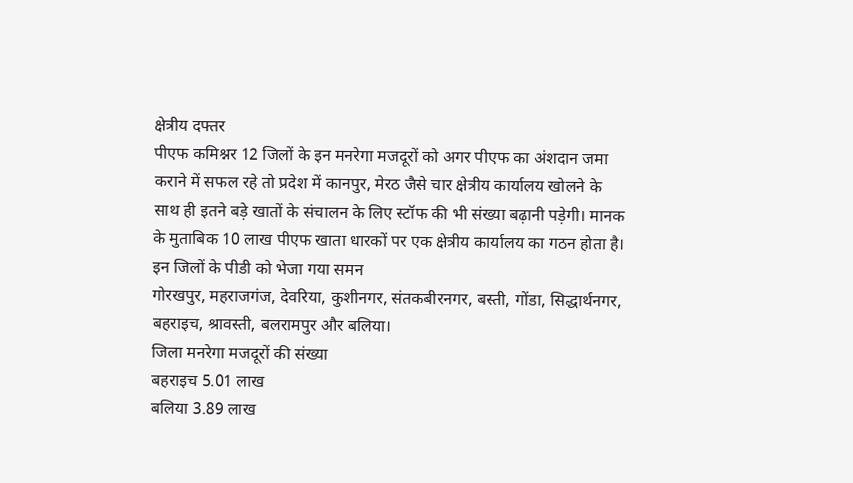क्षेत्रीय दफ्तर
पीएफ कमिश्नर 12 जिलों के इन मनरेगा मजदूरों को अगर पीएफ का अंशदान जमा कराने में सफल रहे तो प्रदेश में कानपुर, मेरठ जैसे चार क्षेत्रीय कार्यालय खोलने के साथ ही इतने बड़े खातों के संचालन के लिए स्टॉफ की भी संख्या बढ़ानी पड़ेगी। मानक के मुताबिक 10 लाख पीएफ खाता धारकों पर एक क्षेत्रीय कार्यालय का गठन होता है।
इन जिलों के पीडी को भेजा गया समन
गोरखपुर, महराजगंज, देवरिया, कुशीनगर, संतकबीरनगर, बस्ती, गोंडा, सिद्धार्थनगर, बहराइच, श्रावस्ती, बलरामपुर और बलिया।
जिला मनरेगा मजदूरों की संख्या
बहराइच 5.01 लाख
बलिया 3.89 लाख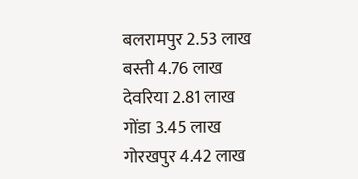बलरामपुर 2.53 लाख
बस्ती 4.76 लाख
देवरिया 2.81 लाख
गोंडा 3.45 लाख
गोरखपुर 4.42 लाख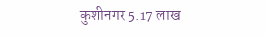कुशीनगर 5.17 लाख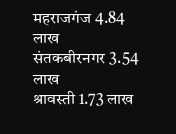महराजगंज 4.84 लाख
संतकबीरनगर 3.54 लाख
श्रावस्ती 1.73 लाख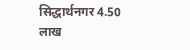सिद्धार्थनगर 4.50 लाख